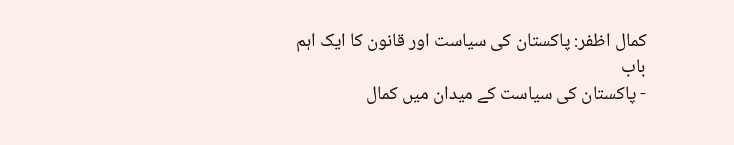کمال اظفر: پاکستان کی سیاست اور قانون کا ایک اہم باب
- پاکستان کی سیاست کے میدان میں کمال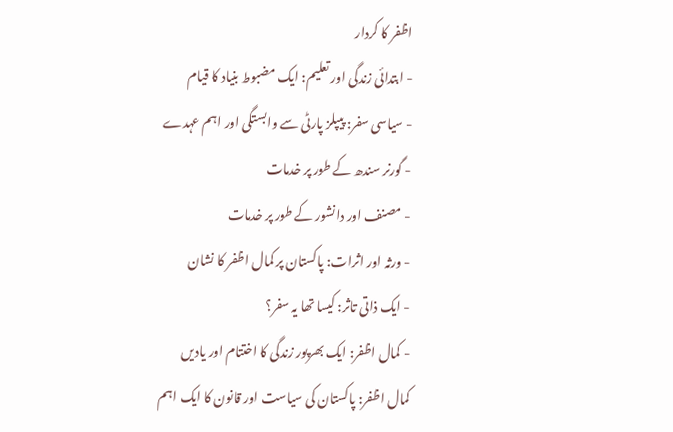اظفر کا کردار
- ابتدائی زندگی اور تعلیم: ایک مضبوط بنیاد کا قیام
- سیاسی سفر: پیپلز پارٹی سے وابستگی اور اہم عہدے
- گورنر سندھ کے طور پر خدمات
- مصنف اور دانشور کے طور پر خدمات
- ورثہ اور اثرات: پاکستان پر کمال اظفر کا نشان
- ایک ذاتی تاثر: کیسا تھا یہ سفر؟
- کمال اظفر: ایک بھرپور زندگی کا اختتام اور یادیں
کمال اظفر: پاکستان کی سیاست اور قانون کا ایک اہم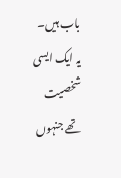باب ہیں۔ یہ ایک ایسی شخصیت تھے جنہوں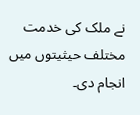نے ملک کی خدمت مختلف حیثیتوں میں انجام دی۔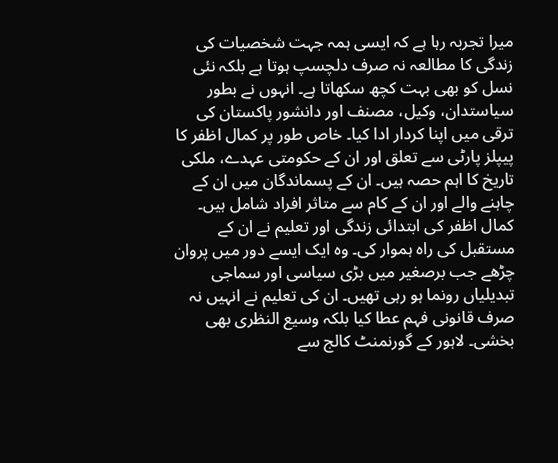میرا تجربہ رہا ہے کہ ایسی ہمہ جہت شخصیات کی زندگی کا مطالعہ نہ صرف دلچسپ ہوتا ہے بلکہ نئی نسل کو بھی بہت کچھ سکھاتا ہے۔ انہوں نے بطور سیاستدان، وکیل، مصنف اور دانشور پاکستان کی ترقی میں اپنا کردار ادا کیا۔ خاص طور پر کمال اظفر کا پیپلز پارٹی سے تعلق اور ان کے حکومتی عہدے، ملکی تاریخ کا اہم حصہ ہیں۔ ان کے پسماندگان میں ان کے چاہنے والے اور ان کے کام سے متاثر افراد شامل ہیں۔
کمال اظفر کی ابتدائی زندگی اور تعلیم نے ان کے مستقبل کی راہ ہموار کی۔ وہ ایک ایسے دور میں پروان چڑھے جب برصغیر میں بڑی سیاسی اور سماجی تبدیلیاں رونما ہو رہی تھیں۔ ان کی تعلیم نے انہیں نہ صرف قانونی فہم عطا کیا بلکہ وسیع النظری بھی بخشی۔ لاہور کے گورنمنٹ کالج سے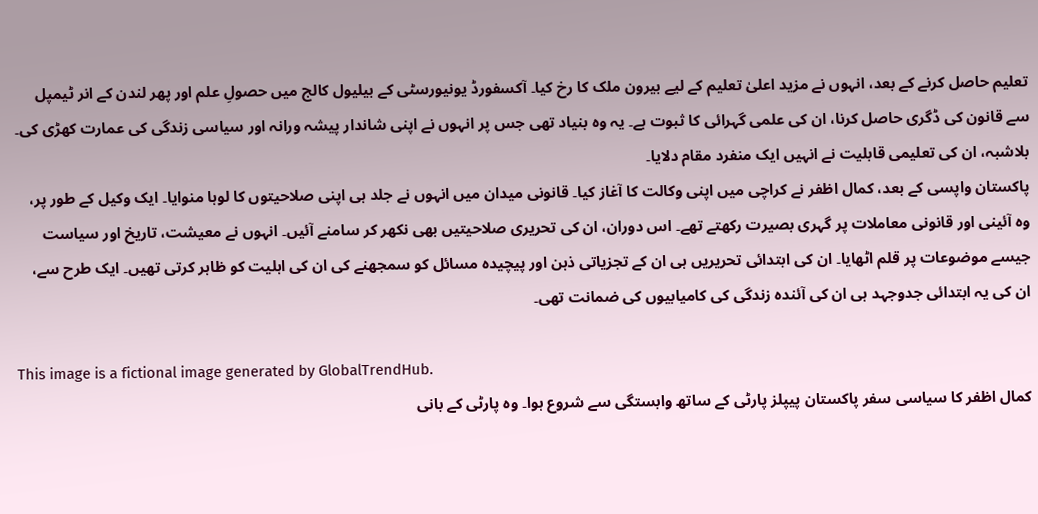تعلیم حاصل کرنے کے بعد، انہوں نے مزید اعلیٰ تعلیم کے لیے بیرون ملک کا رخ کیا۔ آکسفورڈ یونیورسٹی کے بیلیول کالج میں حصولِ علم اور پھر لندن کے انر ٹیمپل سے قانون کی ڈگری حاصل کرنا، ان کی علمی گہرائی کا ثبوت ہے۔ یہ وہ بنیاد تھی جس پر انہوں نے اپنی شاندار پیشہ ورانہ اور سیاسی زندگی کی عمارت کھڑی کی۔ بلاشبہ، ان کی تعلیمی قابلیت نے انہیں ایک منفرد مقام دلایا۔
پاکستان واپسی کے بعد، کمال اظفر نے کراچی میں اپنی وکالت کا آغاز کیا۔ قانونی میدان میں انہوں نے جلد ہی اپنی صلاحیتوں کا لوہا منوایا۔ ایک وکیل کے طور پر، وہ آئینی اور قانونی معاملات پر گہری بصیرت رکھتے تھے۔ اس دوران، ان کی تحریری صلاحیتیں بھی نکھر کر سامنے آئیں۔ انہوں نے معیشت، تاریخ اور سیاست جیسے موضوعات پر قلم اٹھایا۔ ان کی ابتدائی تحریریں ہی ان کے تجزیاتی ذہن اور پیچیدہ مسائل کو سمجھنے کی ان کی اہلیت کو ظاہر کرتی تھیں۔ ایک طرح سے، ان کی یہ ابتدائی جدوجہد ہی ان کی آئندہ زندگی کی کامیابیوں کی ضمانت تھی۔

This image is a fictional image generated by GlobalTrendHub.
کمال اظفر کا سیاسی سفر پاکستان پیپلز پارٹی کے ساتھ وابستگی سے شروع ہوا۔ وہ پارٹی کے بانی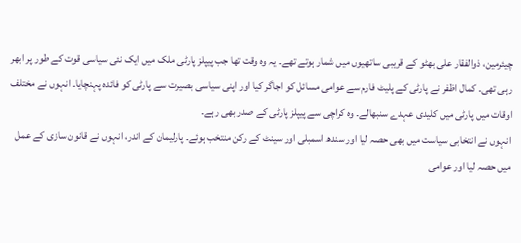چیئرمین، ذوالفقار علی بھٹو کے قریبی ساتھیوں میں شمار ہوتے تھے۔ یہ وہ وقت تھا جب پیپلز پارٹی ملک میں ایک نئی سیاسی قوت کے طور پر ابھر رہی تھی۔ کمال اظفر نے پارٹی کے پلیٹ فارم سے عوامی مسائل کو اجاگر کیا اور اپنی سیاسی بصیرت سے پارٹی کو فائدہ پہنچایا۔ انہوں نے مختلف اوقات میں پارٹی میں کلیدی عہدے سنبھالے۔ وہ کراچی سے پیپلز پارٹی کے صدر بھی رہے۔
انہوں نے انتخابی سیاست میں بھی حصہ لیا اور سندھ اسمبلی اور سینٹ کے رکن منتخب ہوئے۔ پارلیمان کے اندر، انہوں نے قانون سازی کے عمل میں حصہ لیا اور عوامی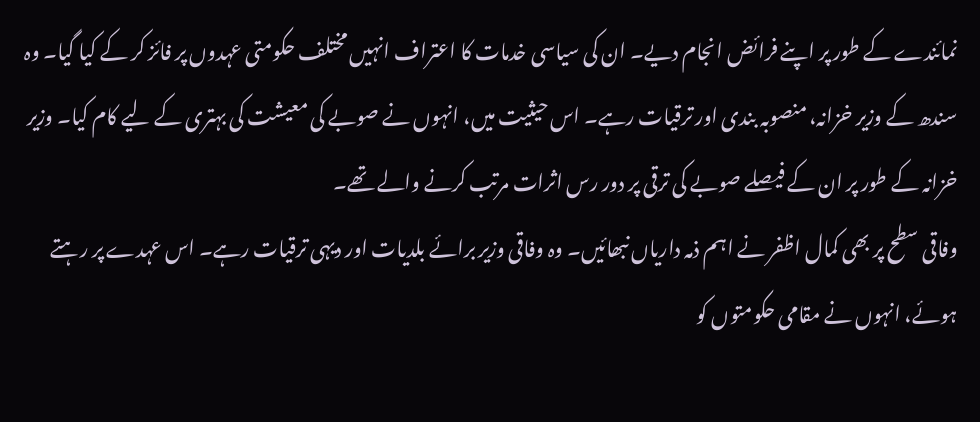نمائندے کے طور پر اپنے فرائض انجام دیے۔ ان کی سیاسی خدمات کا اعتراف انہیں مختلف حکومتی عہدوں پر فائز کر کے کیا گیا۔ وہ سندھ کے وزیر خزانہ، منصوبہ بندی اور ترقیات رہے۔ اس حیثیت میں، انہوں نے صوبے کی معیشت کی بہتری کے لیے کام کیا۔ وزیر خزانہ کے طور پر ان کے فیصلے صوبے کی ترقی پر دور رس اثرات مرتب کرنے والے تھے۔
وفاقی سطح پر بھی کمال اظفر نے اہم ذمہ داریاں نبھائیں۔ وہ وفاقی وزیر برائے بلدیات اور دیہی ترقیات رہے۔ اس عہدے پر رہتے ہوئے، انہوں نے مقامی حکومتوں کو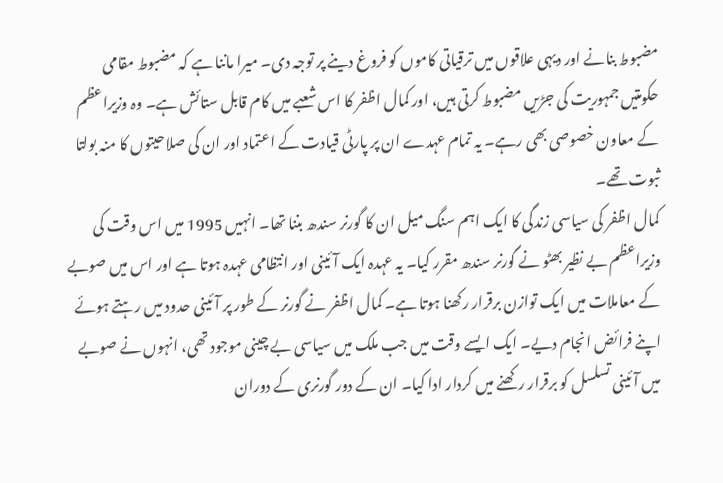مضبوط بنانے اور دیہی علاقوں میں ترقیاتی کاموں کو فروغ دینے پر توجہ دی۔ میرا ماننا ہے کہ مضبوط مقامی حکومتیں جمہوریت کی جڑیں مضبوط کرتی ہیں، اور کمال اظفر کا اس شعبے میں کام قابل ستائش ہے۔ وہ وزیراعظم کے معاون خصوصی بھی رہے۔ یہ تمام عہدے ان پر پارٹی قیادت کے اعتماد اور ان کی صلاحیتوں کا منہ بولتا ثبوت تھے۔
کمال اظفر کی سیاسی زندگی کا ایک اہم سنگ میل ان کا گورنر سندھ بننا تھا۔ انہیں 1995 میں اس وقت کی وزیراعظم بے نظیر بھٹو نے گورنر سندھ مقرر کیا۔ یہ عہدہ ایک آئینی اور انتظامی عہدہ ہوتا ہے اور اس میں صوبے کے معاملات میں ایک توازن برقرار رکھنا ہوتا ہے۔ کمال اظفر نے گورنر کے طور پر آئینی حدود میں رہتے ہوئے اپنے فرائض انجام دیے۔ ایک ایسے وقت میں جب ملک میں سیاسی بے چینی موجود تھی، انہوں نے صوبے میں آئینی تسلسل کو برقرار رکھنے میں کردار ادا کیا۔ ان کے دور گورنری کے دوران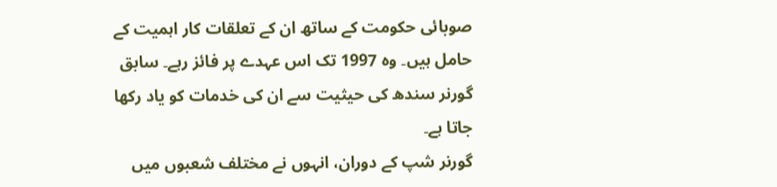صوبائی حکومت کے ساتھ ان کے تعلقات کار اہمیت کے حامل ہیں۔ وہ 1997 تک اس عہدے پر فائز رہے۔ سابق گورنر سندھ کی حیثیت سے ان کی خدمات کو یاد رکھا جاتا ہے۔
گورنر شپ کے دوران، انہوں نے مختلف شعبوں میں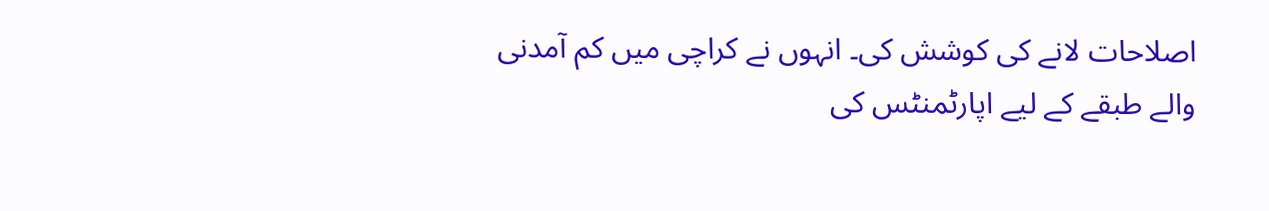اصلاحات لانے کی کوشش کی۔ انہوں نے کراچی میں کم آمدنی والے طبقے کے لیے اپارٹمنٹس کی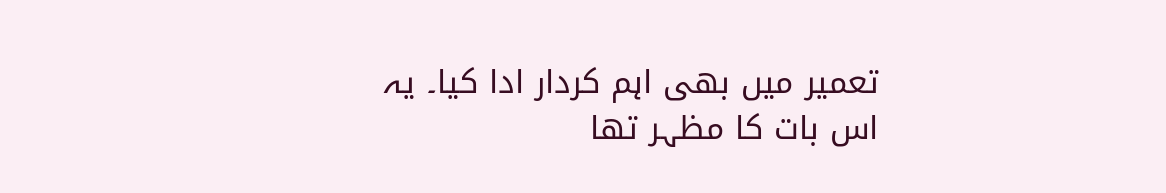تعمیر میں بھی اہم کردار ادا کیا۔ یہ اس بات کا مظہر تھا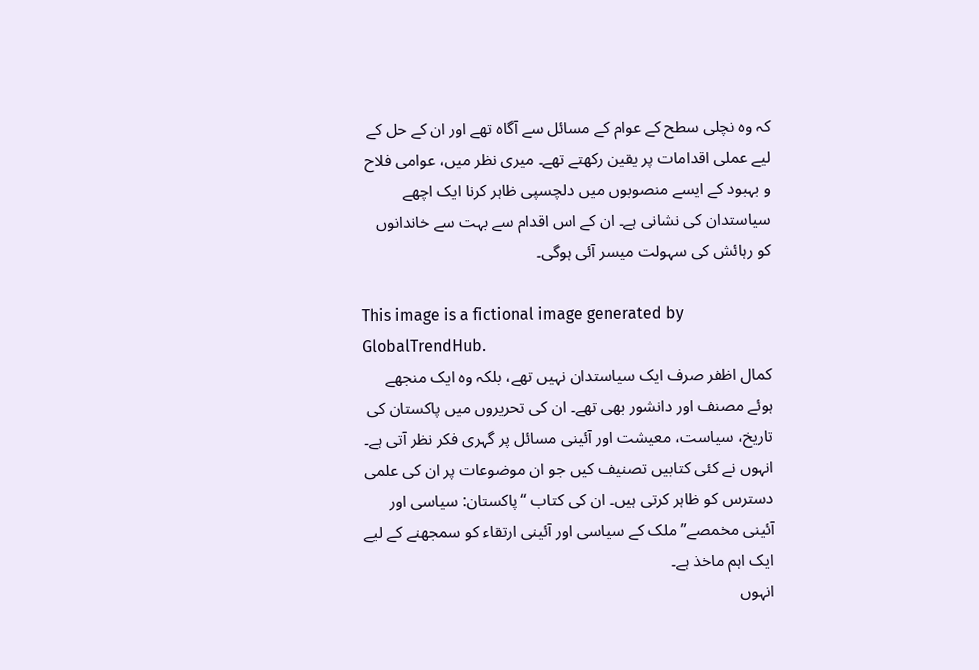کہ وہ نچلی سطح کے عوام کے مسائل سے آگاہ تھے اور ان کے حل کے لیے عملی اقدامات پر یقین رکھتے تھے۔ میری نظر میں، عوامی فلاح و بہبود کے ایسے منصوبوں میں دلچسپی ظاہر کرنا ایک اچھے سیاستدان کی نشانی ہے۔ ان کے اس اقدام سے بہت سے خاندانوں کو رہائش کی سہولت میسر آئی ہوگی۔

This image is a fictional image generated by GlobalTrendHub.
کمال اظفر صرف ایک سیاستدان نہیں تھے، بلکہ وہ ایک منجھے ہوئے مصنف اور دانشور بھی تھے۔ ان کی تحریروں میں پاکستان کی تاریخ، سیاست، معیشت اور آئینی مسائل پر گہری فکر نظر آتی ہے۔ انہوں نے کئی کتابیں تصنیف کیں جو ان موضوعات پر ان کی علمی دسترس کو ظاہر کرتی ہیں۔ ان کی کتاب “پاکستان: سیاسی اور آئینی مخمصے” ملک کے سیاسی اور آئینی ارتقاء کو سمجھنے کے لیے ایک اہم ماخذ ہے۔
انہوں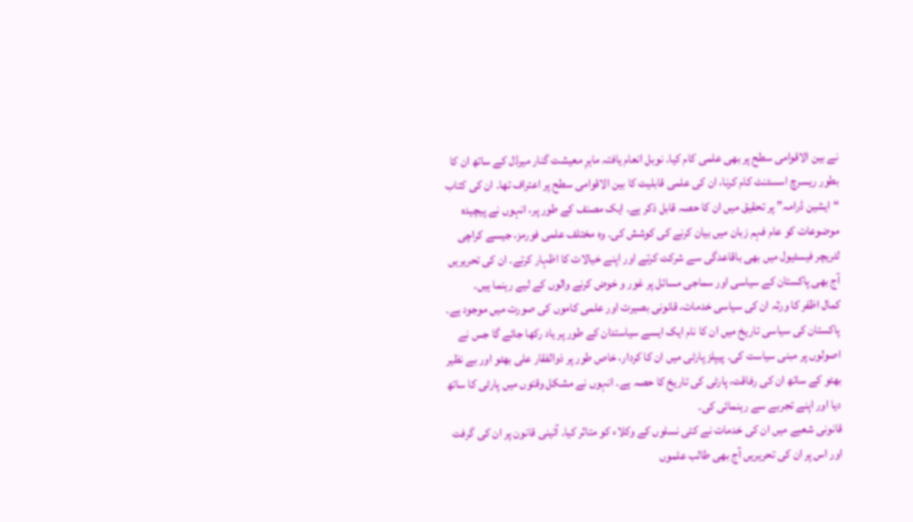نے بین الاقوامی سطح پر بھی علمی کام کیا۔ نوبل انعام یافتہ ماہرِ معیشت گنار میرڈل کے ساتھ ان کا بطور ریسرچ اسسٹنٹ کام کرنا، ان کی علمی قابلیت کا بین الاقوامی سطح پر اعتراف تھا۔ ان کی کتاب “ایشین ڈرامہ” پر تحقیق میں ان کا حصہ قابل ذکر ہے۔ ایک مصنف کے طور پر، انہوں نے پیچیدہ موضوعات کو عام فہم زبان میں بیان کرنے کی کوشش کی۔ وہ مختلف علمی فورمز، جیسے کراچی لٹریچر فیسٹیول میں بھی باقاعدگی سے شرکت کرتے اور اپنے خیالات کا اظہار کرتے۔ ان کی تحریریں آج بھی پاکستان کے سیاسی اور سماجی مسائل پر غور و خوض کرنے والوں کے لیے رہنما ہیں۔
کمال اظفر کا ورثہ ان کی سیاسی خدمات، قانونی بصیرت اور علمی کاموں کی صورت میں موجود ہے۔ پاکستان کی سیاسی تاریخ میں ان کا نام ایک ایسے سیاستدان کے طور پر یاد رکھا جائے گا جس نے اصولوں پر مبنی سیاست کی۔ پیپلز پارٹی میں ان کا کردار، خاص طور پر ذوالفقار علی بھٹو اور بے نظیر بھٹو کے ساتھ ان کی رفاقت، پارٹی کی تاریخ کا حصہ ہے۔ انہوں نے مشکل وقتوں میں پارٹی کا ساتھ دیا اور اپنے تجربے سے رہنمائی کی۔
قانونی شعبے میں ان کی خدمات نے کئی نسلوں کے وکلاء کو متاثر کیا۔ آئینی قانون پر ان کی گرفت اور اس پر ان کی تحریریں آج بھی طالب علموں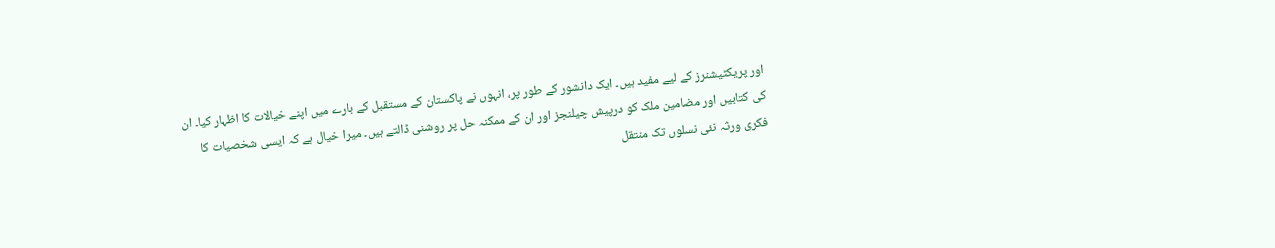اور پریکٹیشنرز کے لیے مفید ہیں۔ ایک دانشور کے طور پر، انہوں نے پاکستان کے مستقبل کے بارے میں اپنے خیالات کا اظہار کیا۔ ان کی کتابیں اور مضامین ملک کو درپیش چیلنجز اور ان کے ممکنہ حل پر روشنی ڈالتے ہیں۔ میرا خیال ہے کہ ایسی شخصیات کا فکری ورثہ نئی نسلوں تک منتقل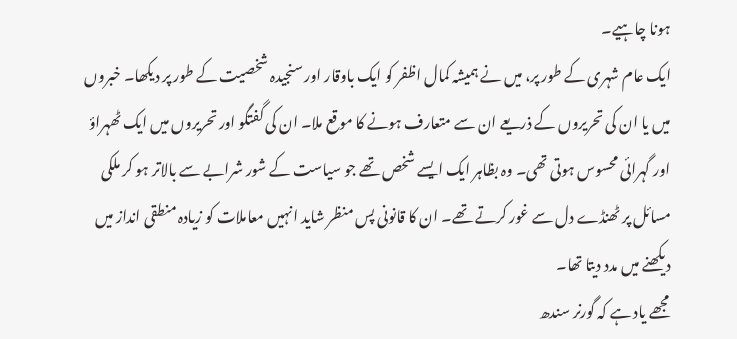ہونا چاہیے۔
ایک عام شہری کے طور پر، میں نے ہمیشہ کمال اظفر کو ایک باوقار اور سنجیدہ شخصیت کے طور پر دیکھا۔ خبروں میں یا ان کی تحریروں کے ذریعے ان سے متعارف ہونے کا موقع ملا۔ ان کی گفتگو اور تحریروں میں ایک ٹھہراؤ اور گہرائی محسوس ہوتی تھی۔ وہ بظاہر ایک ایسے شخص تھے جو سیاست کے شور شرابے سے بالاتر ہو کر ملکی مسائل پر ٹھنڈے دل سے غور کرتے تھے۔ ان کا قانونی پس منظر شاید انہیں معاملات کو زیادہ منطقی انداز میں دیکھنے میں مدد دیتا تھا۔
مجھے یاد ہے کہ گورنر سندھ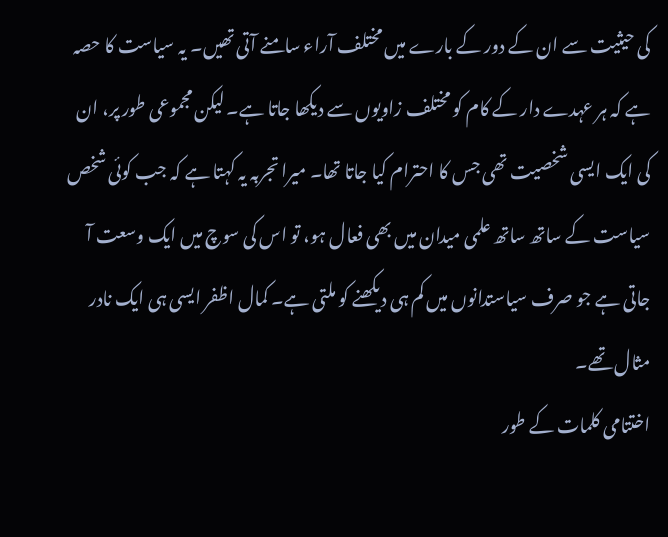کی حیثیت سے ان کے دور کے بارے میں مختلف آراء سامنے آتی تھیں۔ یہ سیاست کا حصہ ہے کہ ہر عہدے دار کے کام کو مختلف زاویوں سے دیکھا جاتا ہے۔ لیکن مجموعی طور پر، ان کی ایک ایسی شخصیت تھی جس کا احترام کیا جاتا تھا۔ میرا تجربہ یہ کہتا ہے کہ جب کوئی شخص سیاست کے ساتھ ساتھ علمی میدان میں بھی فعال ہو، تو اس کی سوچ میں ایک وسعت آ جاتی ہے جو صرف سیاستدانوں میں کم ہی دیکھنے کو ملتی ہے۔ کمال اظفر ایسی ہی ایک نادر مثال تھے۔
اختتامی کلمات کے طور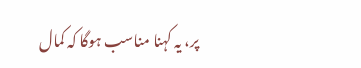پر، یہ کہنا مناسب ہوگا کہ کمال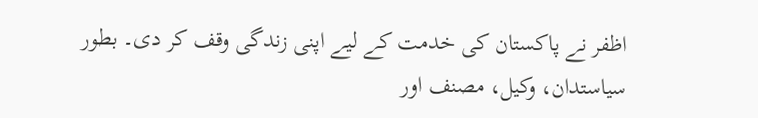اظفر نے پاکستان کی خدمت کے لیے اپنی زندگی وقف کر دی۔ بطور سیاستدان، وکیل، مصنف اور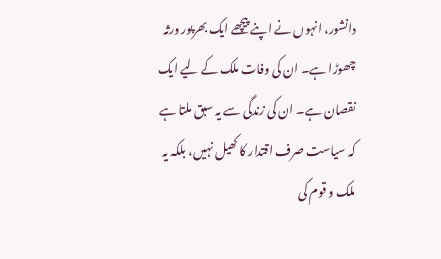دانشور، انہوں نے اپنے پیچھے ایک بھرپور ورثہ چھوڑا ہے۔ ان کی وفات ملک کے لیے ایک نقصان ہے۔ ان کی زندگی سے یہ سبق ملتا ہے کہ سیاست صرف اقتدار کا کھیل نہیں، بلکہ یہ ملک و قوم کی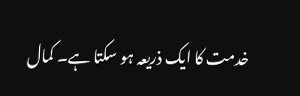خدمت کا ایک ذریعہ ہو سکتا ہے۔ کمال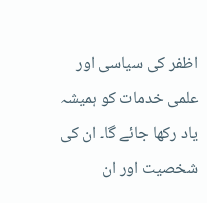اظفر کی سیاسی اور علمی خدمات کو ہمیشہ یاد رکھا جائے گا۔ ان کی شخصیت اور ان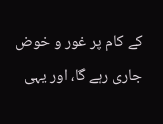کے کام پر غور و خوض جاری رہے گا، اور یہی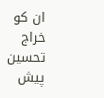ان کو خراج تحسین پیش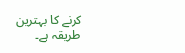کرنے کا بہترین طریقہ ہے۔